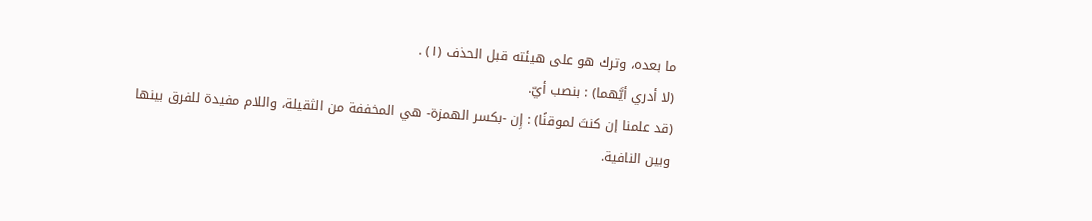ما بعده، وترك هو على هيئته قبل الحذف (١) .
(لا أدري أيَّهما) : بنصب أيّ.
(قد علمنا إن كنتَ لموقنًا) : إِن -بكسر الهمزة- هي المخففة من الثقيلة، واللام مفيدة للفرق بينها وبين النافية.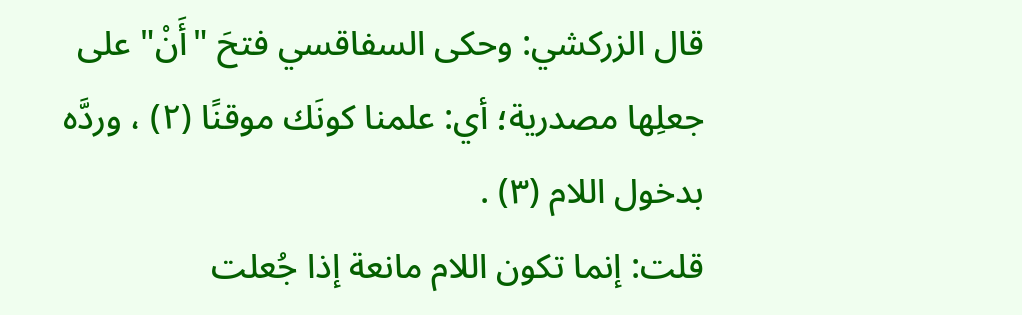قال الزركشي: وحكى السفاقسي فتحَ "أَنْ" على جعلِها مصدرية؛ أي: علمنا كونَك موقنًا (٢) ، وردَّه بدخول اللام (٣) .
قلت: إنما تكون اللام مانعة إذا جُعلت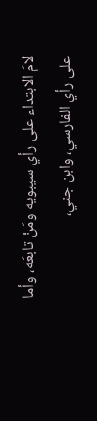لامَ الابتداء على رأي سيبويه ومَنْ تابعَه، وأما على رأي الفارسي، وابن جني،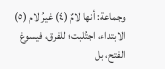وجماعة: أنها لامٌ (٤) غيرُ لام (٥) الابتداء، اجتُلبت؛ للفرق، فيسوغ الفتح، بل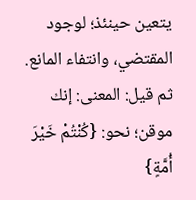يتعين حينئذ؛ لوجود المقتضي، وانتفاء المانع.
ثم قيل: المعنى: إنك موقن؛ نحو: {كُنْتُمْ خَيْرَ أُمَّةٍ}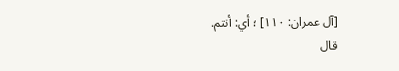[آل عمران: ١١٠] ؛ أي: أنتم.
قال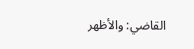القاضي: والأظهر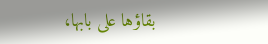بقاؤها على بابها،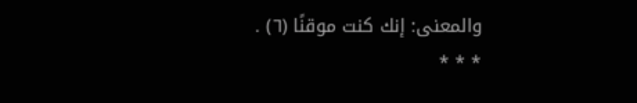والمعنى: إنك كنت موقنًا (٦) .
* * *